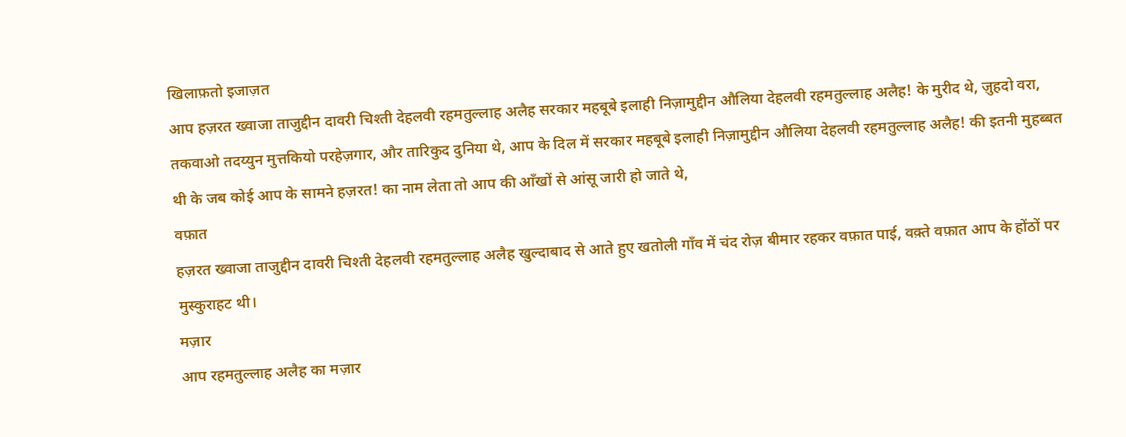खिलाफ़तो इजाज़त
आप हज़रत ख्वाजा ताजुद्दीन दावरी चिश्ती देहलवी रहमतुल्लाह अलैह सरकार महबूबे इलाही निज़ामुद्दीन औलिया देहलवी रहमतुल्लाह अलैह! के मुरीद थे, ज़ुहदो वरा, तकवाओ तदय्युन मुत्तकियो परहेज़गार, और तारिकुद दुनिया थे, आप के दिल में सरकार महबूबे इलाही निज़ामुद्दीन औलिया देहलवी रहमतुल्लाह अलैह! की इतनी मुहब्बत थी के जब कोई आप के सामने हज़रत! का नाम लेता तो आप की आँखों से आंसू जारी हो जाते थे,
वफ़ात
हज़रत ख्वाजा ताजुद्दीन दावरी चिश्ती देहलवी रहमतुल्लाह अलैह खुल्दाबाद से आते हुए खतोली गाँव में चंद रोज़ बीमार रहकर वफ़ात पाई, वक़्ते वफ़ात आप के होंठों पर मुस्कुराहट थी।
मज़ार
आप रहमतुल्लाह अलैह का मज़ार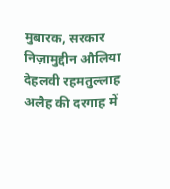मुबारक, सरकार निज़ामुद्दीन औलिया देहलवी रहमतुल्लाह अलैह की दरगाह में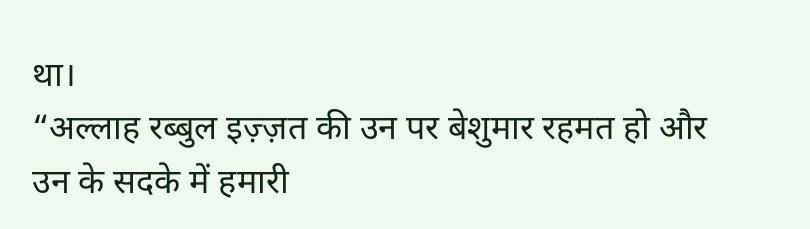था।
“अल्लाह रब्बुल इज़्ज़त की उन पर बेशुमार रहमत हो और उन के सदके में हमारी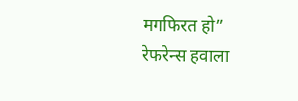मगफिरत हो”
रेफरेन्स हवाला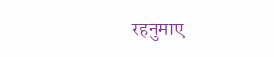रहनुमाए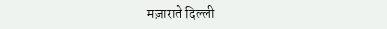मज़ाराते दिल्ली